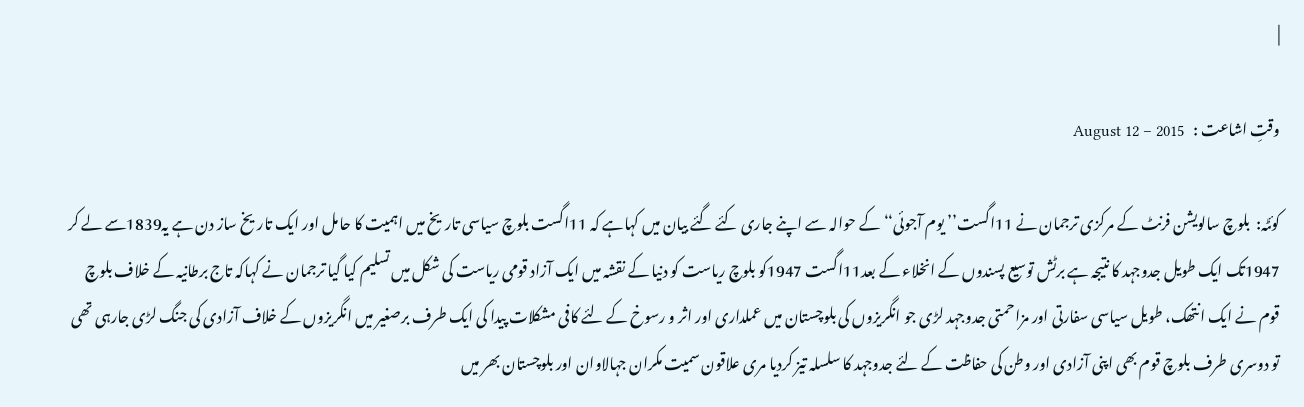|

وقتِ اشاعت :   August 12 – 2015

کوئٹہ:  بلوچ سالویشن فرنٹ کے مرکزی ترجمان نے 11اگست’’ یوم آجوئی‘‘ کے حوالہ سے اپنے جاری کئے گئے بیان میں کہاہے کہ 11اگست بلوچ سیاسی تاریخ میں اہمیت کا حامل اور ایک تاریخ ساز دن ہے یہ1839سے لے کر 1947تک ایک طویل جدوجہد کا نتیجہ ہے برٹش توسیع پسندوں کے انخلاء کے بعد11اگست 1947کو بلوچ ریاست کو دنیا کے نقشہ میں ایک آزاد قومی ریاست کی شکل میں تسلیم کیا گیا ترجمان نے کہاکہ تاج برطانیہ کے خلاف بلوچ قوم نے ایک انتھک، طویل سیاسی سفارتی اور مزاحمتی جدوجہد لڑی جو انگریزوں کی بلوچستان میں عملداری اور اثر و رسوخ کے لئے کافی مشکلات پیدا کی ایک طرف برصغیر میں انگریزوں کے خلاف آزادی کی جنگ لڑی جارہی تھی تو دوسری طرف بلوچ قوم بھی اپنی آزادی اور وطن کی حفاظت کے لئے جدوجہد کا سلسلہ تیز کردیا مری علاقون سمیت مکران جہالاوان اور بلوچستان بھر میں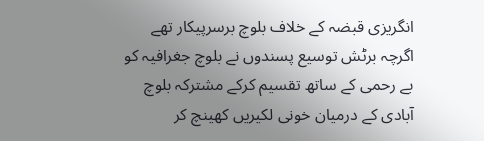انگریزی قبضہ کے خلاف بلوچ برسرپیکار تھے اگرچہ برٹش توسیع پسندوں نے بلوچ جغرافیہ کو بے رحمی کے ساتھ تقسیم کرکے مشترکہ بلوچ آبادی کے درمیان خونی لکیریں کھینچ کر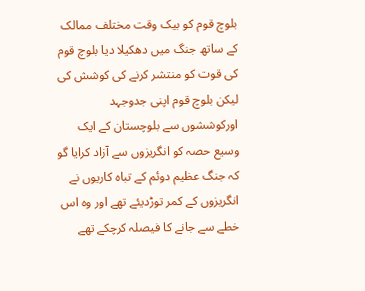بلوچ قوم کو بیک وقت مختلف ممالک کے ساتھ جنگ میں دھکیلا دیا بلوچ قوم کی قوت کو منتشر کرنے کی کوشش کی لیکن بلوچ قوم اپنی جدوجہد اورکوششوں سے بلوچستان کے ایک وسیع حصہ کو انگریزوں سے آزاد کرایا گو کہ جنگ عظیم دوئم کے تباہ کاریوں نے انگریزوں کے کمر توڑدیئے تھے اور وہ اس خطے سے جانے کا فیصلہ کرچکے تھے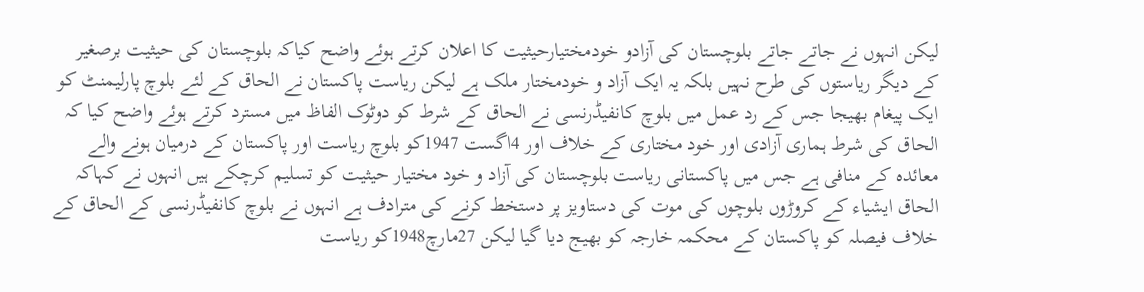لیکن انہوں نے جاتے جاتے بلوچستان کی آزادو خودمختیارحیثیت کا اعلان کرتے ہوئے واضح کیاکہ بلوچستان کی حیثیت برصغیر کے دیگر ریاستوں کی طرح نہیں بلکہ یہ ایک آزاد و خودمختار ملک ہے لیکن ریاست پاکستان نے الحاق کے لئے بلوچ پارلیمنٹ کو ایک پیغام بھیجا جس کے رد عمل میں بلوچ کانفیڈرنسی نے الحاق کے شرط کو دوٹوک الفاظ میں مسترد کرتے ہوئے واضح کیا کہ الحاق کی شرط ہماری آزادی اور خود مختاری کے خلاف اور 4اگست 1947کو بلوچ ریاست اور پاکستان کے درمیان ہونے والے معائدہ کے منافی ہے جس میں پاکستانی ریاست بلوچستان کی آزاد و خود مختیار حیثیت کو تسلیم کرچکے ہیں انہوں نے کہاکہ الحاق ایشیاء کے کروڑوں بلوچوں کی موت کی دستاویز پر دستخط کرنے کی مترادف ہے انہوں نے بلوچ کانفیڈرنسی کے الحاق کے خلاف فیصلہ کو پاکستان کے محکمہ خارجہ کو بھیج دیا گیا لیکن 27مارچ1948کو ریاست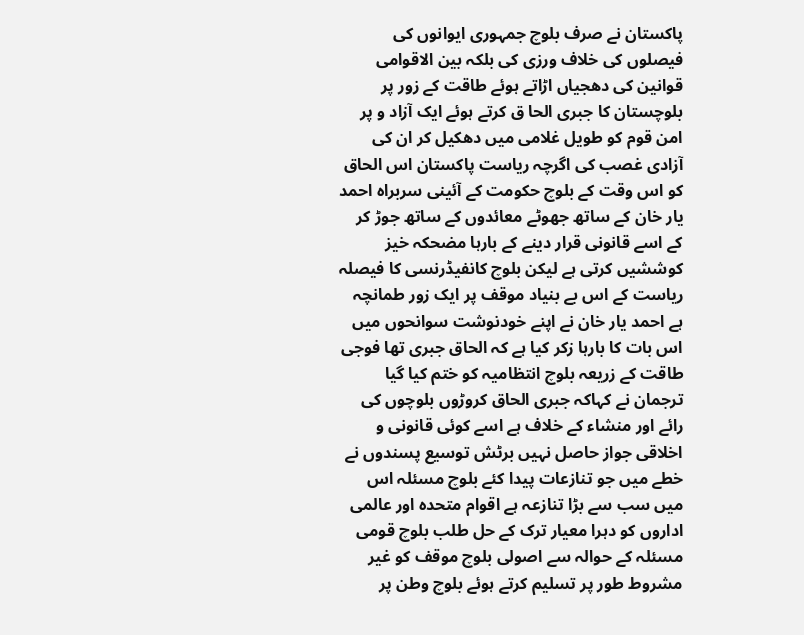پاکستان نے صرف بلوچ جمہوری ایوانوں کی فیصلوں کی خلاف ورزی کی بلکہ بین الاقوامی قوانین کی دھجیاں اڑاتے ہوئے طاقت کے زور پر بلوچستان کا جبری الحا ق کرتے ہوئے ایک آزاد و پر امن قوم کو طویل غلامی میں دھکیل کر ان کی آزادی غصب کی اگرچہ ریاست پاکستان اس الحاق کو اس وقت کے بلوچ حکومت کے آئینی سربراہ احمد یار خان کے ساتھ جھوٹے معائدوں کے ساتھ جوڑ کر کے اسے قانونی قرار دینے کے بارہا مضحکہ خیز کوششیں کرتی ہے لیکن بلوچ کانفیڈرنسی کا فیصلہ ریاست کے اس بے بنیاد موقف پر ایک زور طمانچہ ہے احمد یار خان نے اپنے خودنوشت سوانحوں میں اس بات کا بارہا زکر کیا ہے کہ الحاق جبری تھا فوجی طاقت کے زریعہ بلوچ انتظامیہ کو ختم کیا گیا ترجمان نے کہاکہ جبری الحاق کروڑوں بلوچوں کی رائے اور منشاء کے خلاف ہے اسے کوئی قانونی و اخلاقی جواز حاصل نہیں برٹش توسیع پسندوں نے خطے میں جو تنازعات پیدا کئے بلوچ مسئلہ اس میں سب سے بڑا تنازعہ ہے اقوام متحدہ اور عالمی اداروں کو دہرا معیار ترک کے حل طلب بلوچ قومی مسئلہ کے حوالہ سے اصولی بلوچ موقف کو غیر مشروط طور پر تسلیم کرتے ہوئے بلوچ وطن پر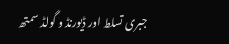جبری تسلط اور ڈیورنڈ و گولڈ سمتھ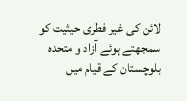لائن کی غیر فطری حیثیت کو سمجھتے ہوئے آزاد و متحدہ بلوچستان کے قیام میں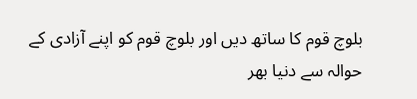بلوچ قوم کا ساتھ دیں اور بلوچ قوم کو اپنے آزادی کے حوالہ سے دنیا بھر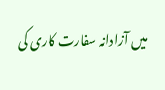میں آزادانہ سفارت کاری کی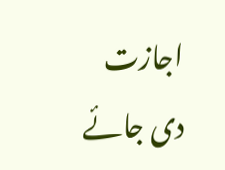اجازت دی جائے